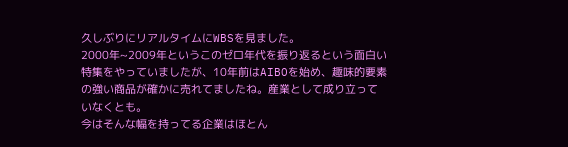久しぶりにリアルタイムにWBSを見ました。
2000年~2009年というこのゼロ年代を振り返るという面白い特集をやっていましたが、10年前はAIBOを始め、趣味的要素の強い商品が確かに売れてましたね。産業として成り立っていなくとも。
今はそんな幅を持ってる企業はほとん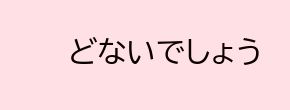どないでしょう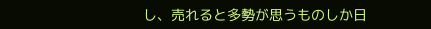し、売れると多勢が思うものしか日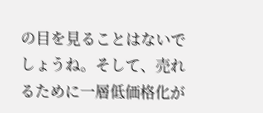の目を見ることはないでしょうね。そして、売れるために一層低価格化が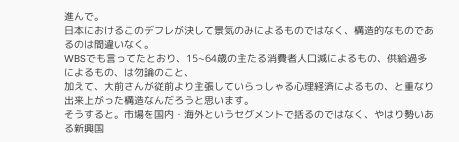進んで。
日本におけるこのデフレが決して景気のみによるものではなく、構造的なものであるのは間違いなく。
WBSでも言ってたとおり、15~64歳の主たる消費者人口減によるもの、供給過多によるもの、は勿論のこと、
加えて、大前さんが従前より主張していらっしゃる心理経済によるもの、と重なり出来上がった構造なんだろうと思います。
そうすると。市場を国内・海外というセグメントで括るのではなく、やはり勢いある新興国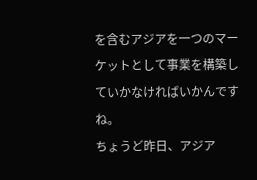を含むアジアを一つのマーケットとして事業を構築していかなければいかんですね。
ちょうど昨日、アジア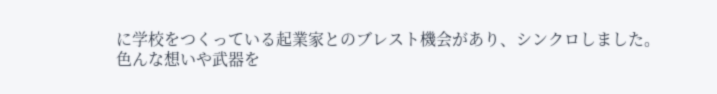に学校をつくっている起業家とのブレスト機会があり、シンクロしました。
色んな想いや武器を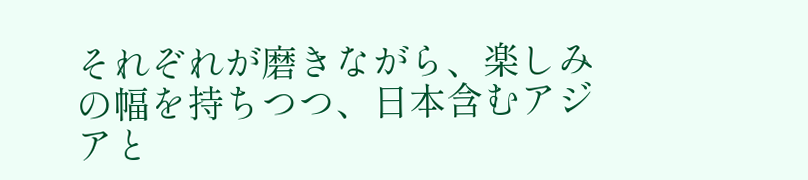それぞれが磨きながら、楽しみの幅を持ちつつ、日本含むアジアと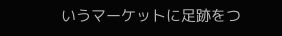いうマーケットに足跡をつ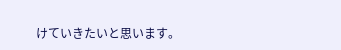けていきたいと思います。